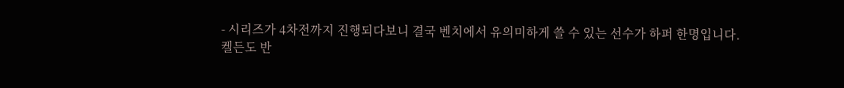- 시리즈가 4차전까지 진행되다보니 결국 벤치에서 유의미하게 쓸 수 있는 선수가 하퍼 한명입니다.
켈든도 반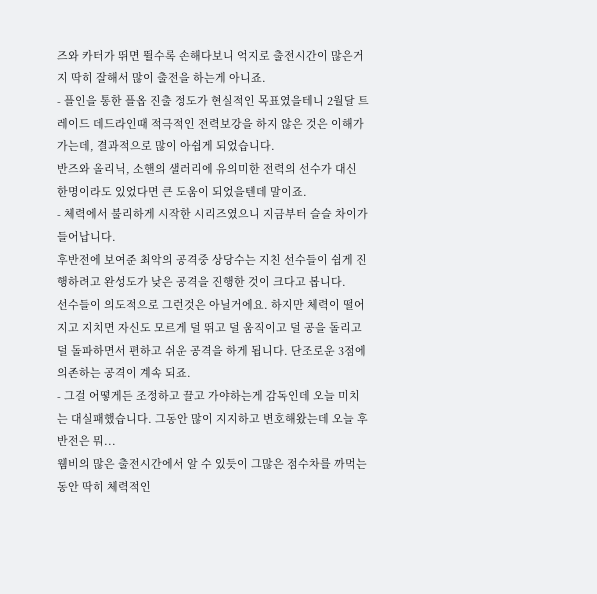즈와 카터가 뛰면 뛸수록 손해다보니 억지로 출전시간이 많은거지 딱히 잘해서 많이 출전을 하는게 아니죠.
- 플인을 통한 플옵 진출 정도가 현실적인 목표였을테니 2월달 트레이드 데드라인때 적극적인 전력보강을 하지 않은 것은 이해가 가는데, 결과적으로 많이 아쉽게 되었습니다.
반즈와 올리닉, 소핸의 샐러리에 유의미한 전력의 선수가 대신 한명이라도 있었다면 큰 도움이 되었을텐데 말이죠.
- 체력에서 불리하게 시작한 시리즈였으니 지금부터 슬슬 차이가 들어납니다.
후반전에 보여준 최악의 공격중 상당수는 지친 선수들이 쉽게 진행하려고 완성도가 낮은 공격을 진행한 것이 크다고 봅니다.
선수들이 의도적으로 그런것은 아닐거에요. 하지만 체력이 떨어지고 지치면 자신도 모르게 덜 뛰고 덜 움직이고 덜 공을 돌리고 덜 돌파하면서 편하고 쉬운 공격을 하게 됩니다. 단조로운 3점에 의존하는 공격이 계속 되죠.
- 그걸 어떻게든 조정하고 끌고 가야하는게 감독인데 오늘 미치는 대실패했습니다. 그동안 많이 지지하고 변호해왔는데 오늘 후반전은 뭐...
웸비의 많은 출전시간에서 알 수 있듯이 그많은 점수차를 까먹는 동안 딱히 체력적인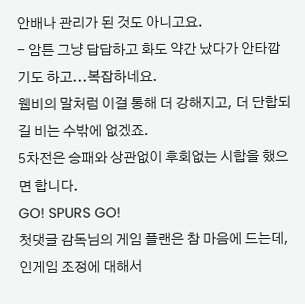안배나 관리가 된 것도 아니고요.
- 암튼 그냥 답답하고 화도 약간 났다가 안타깝기도 하고...복잡하네요.
웸비의 말처럼 이걸 통해 더 강해지고, 더 단합되길 비는 수밖에 없겠죠.
5차전은 승패와 상관없이 후회없는 시합을 했으면 합니다.
GO! SPURS GO!
첫댓글 감독님의 게임 플랜은 참 마음에 드는데, 인게임 조정에 대해서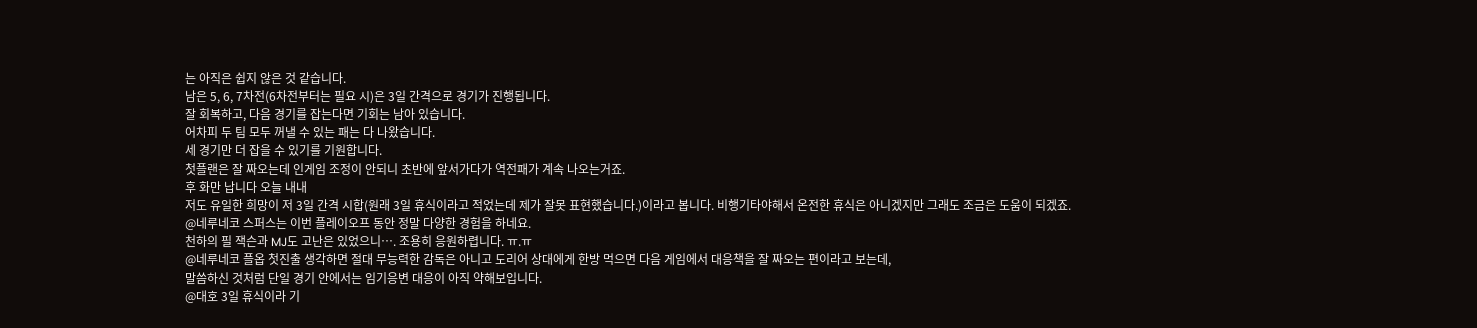는 아직은 쉽지 않은 것 같습니다.
남은 5, 6, 7차전(6차전부터는 필요 시)은 3일 간격으로 경기가 진행됩니다.
잘 회복하고, 다음 경기를 잡는다면 기회는 남아 있습니다.
어차피 두 팀 모두 꺼낼 수 있는 패는 다 나왔습니다.
세 경기만 더 잡을 수 있기를 기원합니다.
첫플랜은 잘 짜오는데 인게임 조정이 안되니 초반에 앞서가다가 역전패가 계속 나오는거죠.
후 화만 납니다 오늘 내내
저도 유일한 희망이 저 3일 간격 시합(원래 3일 휴식이라고 적었는데 제가 잘못 표현했습니다.)이라고 봅니다. 비행기타야해서 온전한 휴식은 아니겠지만 그래도 조금은 도움이 되겠죠.
@네루네코 스퍼스는 이번 플레이오프 동안 정말 다양한 경험을 하네요.
천하의 필 잭슨과 MJ도 고난은 있었으니…. 조용히 응원하렵니다. ㅠ.ㅠ
@네루네코 플옵 첫진출 생각하면 절대 무능력한 감독은 아니고 도리어 상대에게 한방 먹으면 다음 게임에서 대응책을 잘 짜오는 편이라고 보는데,
말씀하신 것처럼 단일 경기 안에서는 임기응변 대응이 아직 약해보입니다.
@대호 3일 휴식이라 기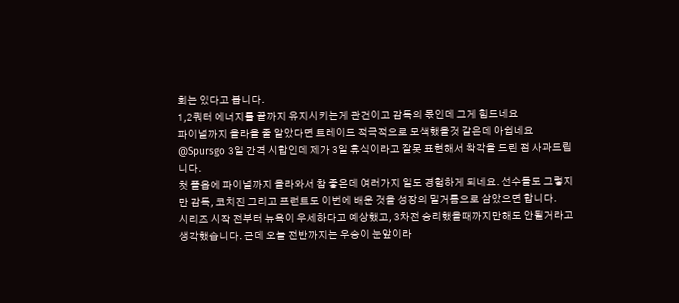회는 있다고 봅니다.
1,2쿼터 에너지를 끝까지 유지시키는게 관건이고 감독의 몫인데 그게 힘드네요
파이널까지 올라올 줄 알았다면 트레이드 적극적으로 모색했을것 같은데 아쉽네요
@Spursgo 3일 간격 시합인데 제가 3일 휴식이라고 잘못 표현해서 착각을 드린 점 사과드립니다.
첫 플옵에 파이널까지 올라와서 참 좋은데 여러가지 일도 경험하게 되네요. 선수들도 그렇지만 감독, 코치진 그리고 프런트도 이번에 배운 것을 성장의 밑거름으로 삼았으면 합니다.
시리즈 시작 전부터 뉴욕이 우세하다고 예상했고, 3차전 승리했을때까지만해도 안될거라고 생각했습니다. 근데 오늘 전반까지는 우승이 눈앞이라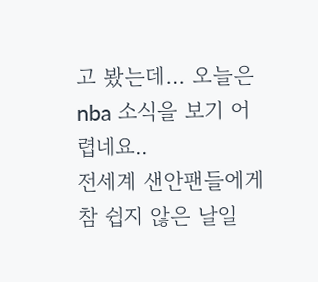고 봤는데… 오늘은 nba 소식을 보기 어렵네요..
전세계 샌안팬들에게 참 쉽지 않은 날일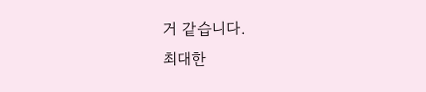거 같습니다.
최대한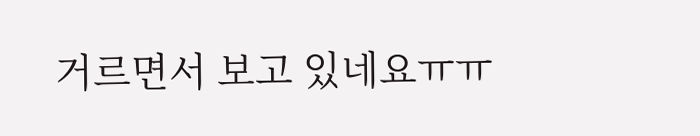거르면서 보고 있네요ㅠㅠ